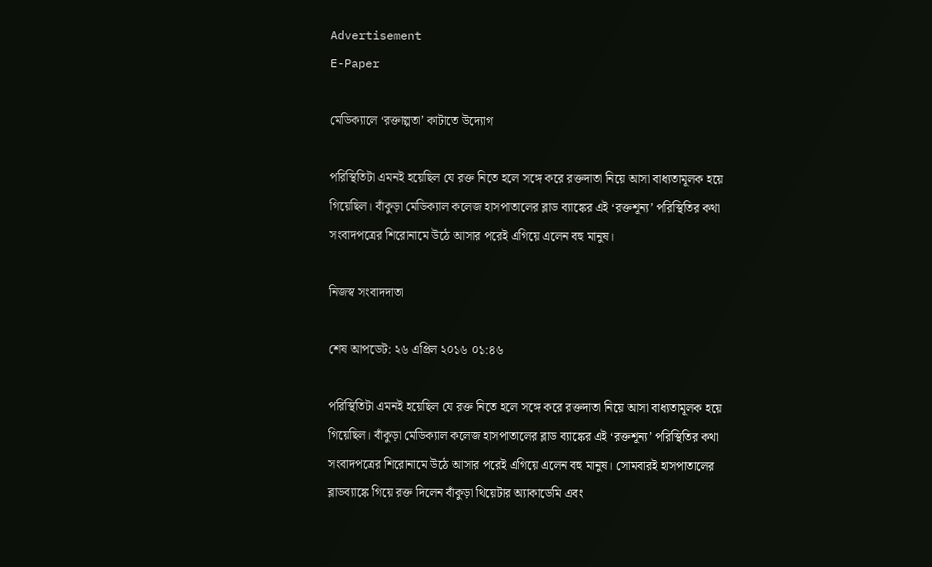Advertisement
E-Paper

মেডিক্যালে ‘রক্তাল্পতা’ কাটাতে উদ্যোগ

পরিস্থিতিটা এমনই হয়েছিল যে রক্ত নিতে হলে সঙ্গে করে রক্তদাতা নিয়ে আসা বাধ্যতামূলক হয়ে গিয়েছিল। বাঁকুড়া মেডিক্যাল কলেজ হাসপাতালের ব্লাড ব্যাঙ্কের এই ‘রক্তশূন্য’ পরিস্থিতির কথা সংবাদপত্রের শিরোনামে উঠে আসার পরেই এগিয়ে এলেন বহু মানুষ।

নিজস্ব সংবাদদাতা

শেষ আপডেট: ২৬ এপ্রিল ২০১৬ ০১:৪৬

পরিস্থিতিটা এমনই হয়েছিল যে রক্ত নিতে হলে সঙ্গে করে রক্তদাতা নিয়ে আসা বাধ্যতামূলক হয়ে গিয়েছিল। বাঁকুড়া মেডিক্যাল কলেজ হাসপাতালের ব্লাড ব্যাঙ্কের এই ‘রক্তশূন্য’ পরিস্থিতির কথা সংবাদপত্রের শিরোনামে উঠে আসার পরেই এগিয়ে এলেন বহু মানুষ। সোমবারই হাসপাতালের ব্লাডব্যাঙ্কে গিয়ে রক্ত দিলেন বাঁকুড়া থিয়েটার অ্যাকাডেমি এবং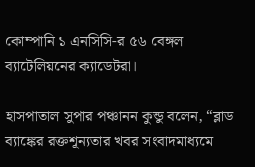কোম্পানি ১ এনসিসি-র ৫৬ বেঙ্গল ব্যাটেলিয়নের ক্যাডেটরা।

হাসপাতাল সুপার পঞ্চানন কুন্ডু বলেন, “ব্লাড ব্যাঙ্কের রক্তশূন্যতার খবর সংবাদমাধ্যমে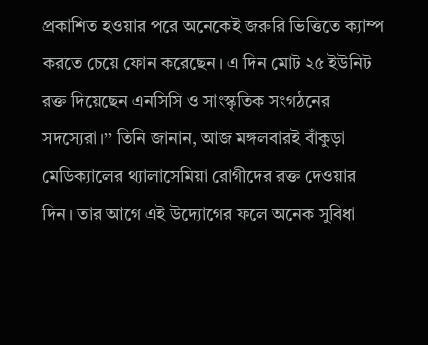প্রকাশিত হওয়ার পরে অনেকেই জরুরি ভিত্তিতে ক্যাম্প করতে চেয়ে ফোন করেছেন। এ দিন মোট ২৫ ইউনিট রক্ত দিয়েছেন এনসিসি ও সাংস্কৃতিক সংগঠনের সদস্যেরা।’’ তিনি জানান, আজ মঙ্গলবারই বাঁকুড়া মেডিক্যালের থ্যালাসেমিয়া রোগীদের রক্ত দেওয়ার দিন। তার আগে এই উদ্যোগের ফলে অনেক সুবিধা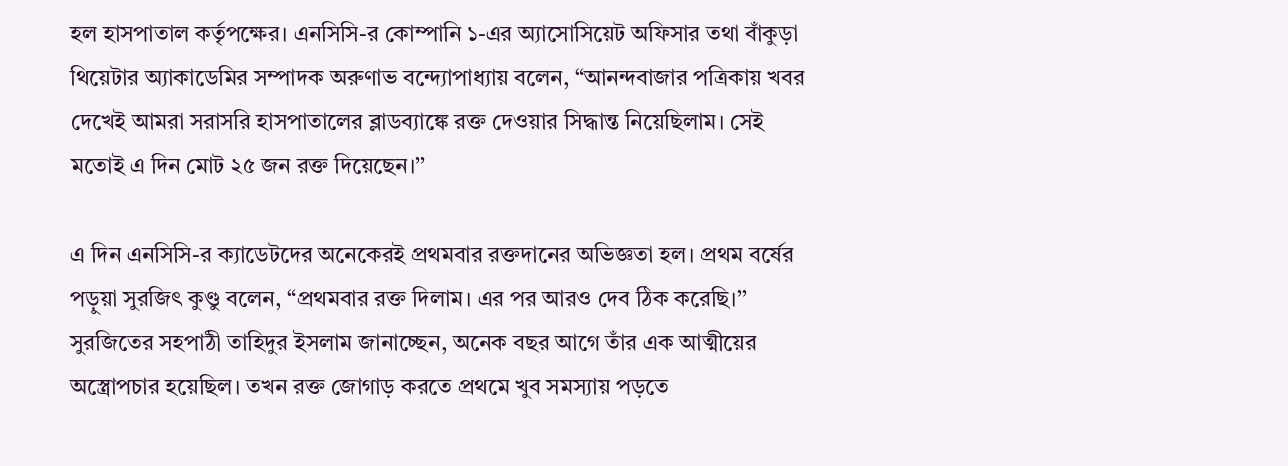হল হাসপাতাল কর্তৃপক্ষের। এনসিসি-র কোম্পানি ১-এর অ্যাসোসিয়েট অফিসার তথা বাঁকুড়া থিয়েটার অ্যাকাডেমির সম্পাদক অরুণাভ বন্দ্যোপাধ্যায় বলেন, “আনন্দবাজার পত্রিকায় খবর দেখেই আমরা সরাসরি হাসপাতালের ব্লাডব্যাঙ্কে রক্ত দেওয়ার সিদ্ধান্ত নিয়েছিলাম। সেই মতোই এ দিন মোট ২৫ জন রক্ত দিয়েছেন।’’

এ দিন এনসিসি-র ক্যাডেটদের অনেকেরই প্রথমবার রক্তদানের অভিজ্ঞতা হল। প্রথম বর্ষের পড়ুয়া সুরজিৎ কুণ্ডু বলেন, “প্রথমবার রক্ত দিলাম। এর পর আরও দেব ঠিক করেছি।’’ সুরজিতের সহপাঠী তাহিদুর ইসলাম জানাচ্ছেন, অনেক বছর আগে তাঁর এক আত্মীয়ের অস্ত্রোপচার হয়েছিল। তখন রক্ত জোগাড় করতে প্রথমে খুব সমস্যায় পড়তে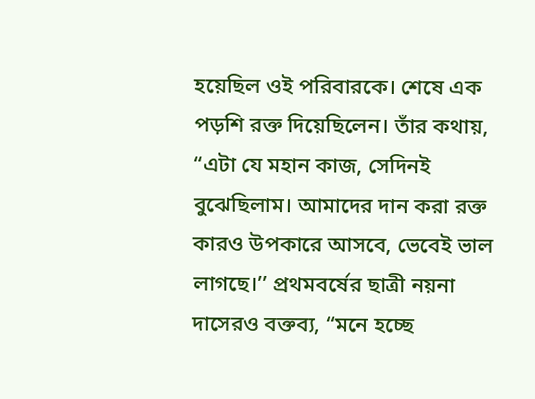হয়েছিল ওই পরিবারকে। শেষে এক পড়শি রক্ত দিয়েছিলেন। তাঁর কথায়, “এটা যে মহান কাজ, সেদিনই বুঝেছিলাম। আমাদের দান করা রক্ত কারও উপকারে আসবে, ভেবেই ভাল লাগছে।’’ প্রথমবর্ষের ছাত্রী নয়না দাসেরও বক্তব্য, “মনে হচ্ছে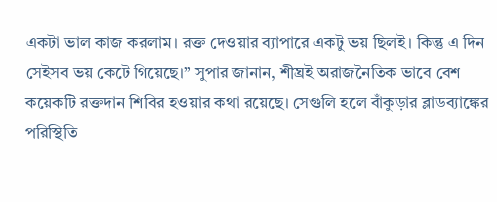একটা ভাল কাজ করলাম। রক্ত দেওয়ার ব্যাপারে একটু ভয় ছিলই। কিন্তু এ দিন সেইসব ভয় কেটে গিয়েছে।’’ সুপার জানান, শীঘ্রই অরাজনৈতিক ভাবে বেশ কয়েকটি রক্তদান শিবির হওয়ার কথা রয়েছে। সেগুলি হলে বাঁকুড়ার ব্লাডব্যাঙ্কের পরিস্থিতি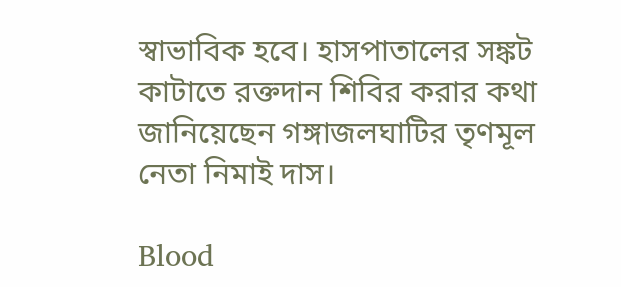স্বাভাবিক হবে। হাসপাতালের সঙ্কট কাটাতে রক্তদান শিবির করার কথা জানিয়েছেন গঙ্গাজলঘাটির তৃণমূল নেতা নিমাই দাস।

Blood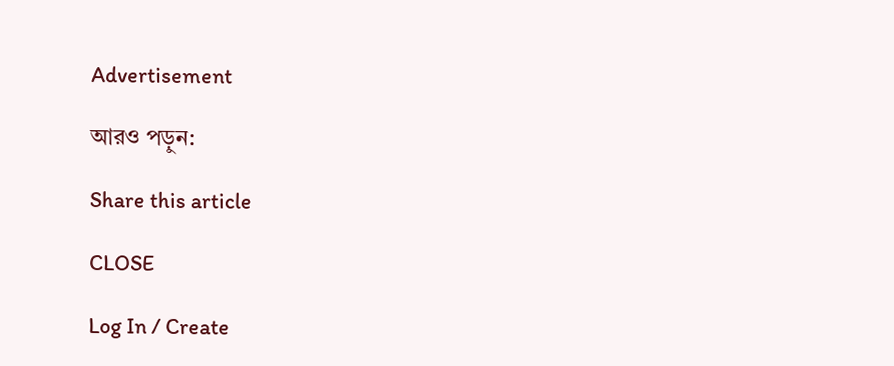Advertisement

আরও পড়ুন:

Share this article

CLOSE

Log In / Create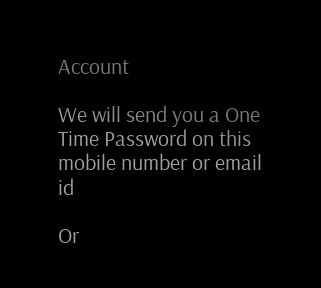Account

We will send you a One Time Password on this mobile number or email id

Or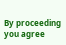By proceeding you agree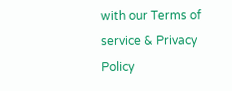with our Terms of service & Privacy Policy